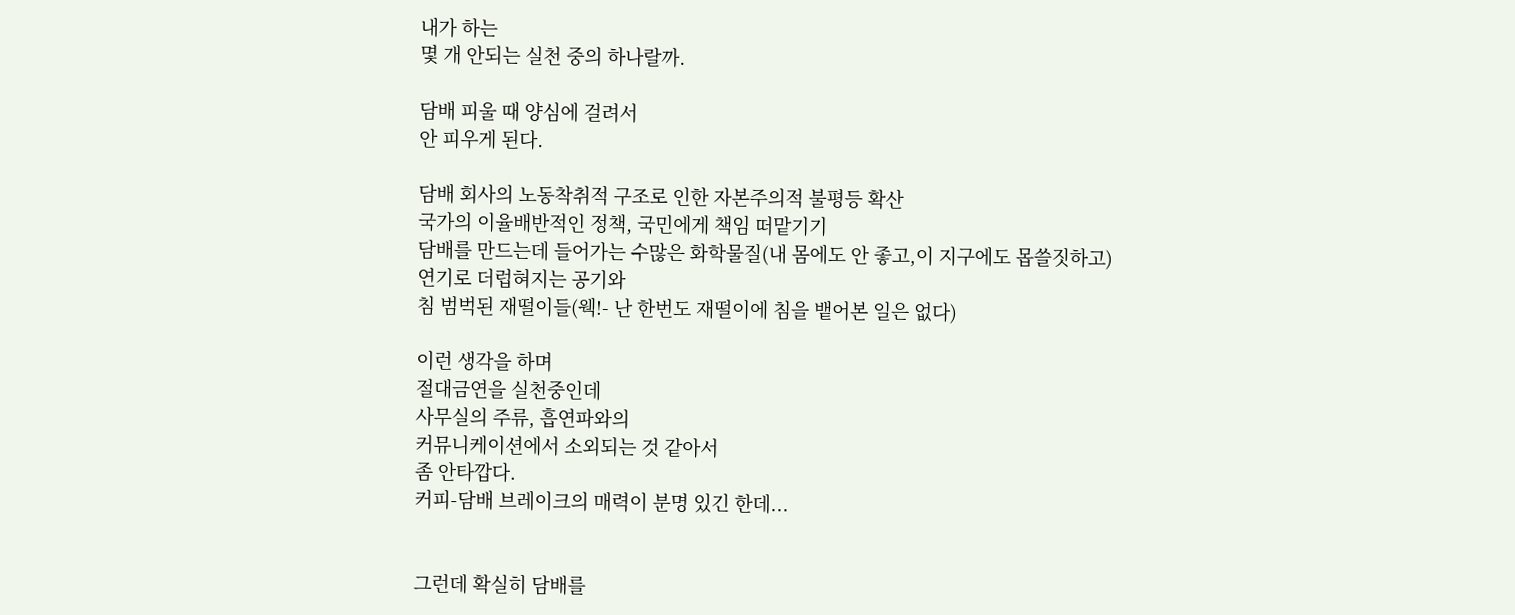내가 하는
몇 개 안되는 실천 중의 하나랄까.

담배 피울 때 양심에 걸려서
안 피우게 된다.

담배 회사의 노동착취적 구조로 인한 자본주의적 불평등 확산
국가의 이율배반적인 정책, 국민에게 책임 떠맡기기
담배를 만드는데 들어가는 수많은 화학물질(내 몸에도 안 좋고,이 지구에도 몹쓸짓하고)
연기로 더럽혀지는 공기와
침 범벅된 재떨이들(웩!- 난 한번도 재떨이에 침을 뱉어본 일은 없다)

이런 생각을 하며
절대금연을 실천중인데
사무실의 주류, 흡연파와의
커뮤니케이션에서 소외되는 것 같아서
좀 안타깝다.
커피-담배 브레이크의 매력이 분명 있긴 한데...


그런데 확실히 담배를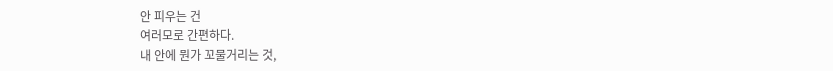안 피우는 건
여러모로 간편하다.
내 안에 뭔가 꼬물거리는 것,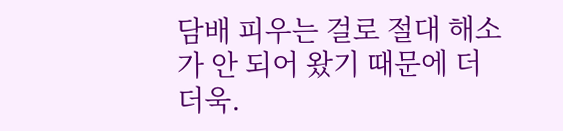담배 피우는 걸로 절대 해소가 안 되어 왔기 때문에 더더욱.